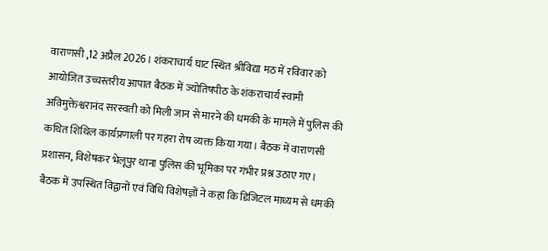वाराणसी ,12 अप्रैल 2026। शंकराचार्य घाट स्थित श्रीविद्या मठ में रविवार को आयोजित उच्चस्तरीय आपात बैठक में ज्योतिषपीठ के शंकराचार्य स्वामी अविमुक्तेश्वरानंद सरस्वती को मिली जान से मारने की धमकी के मामले में पुलिस की कथित शिथिल कार्यप्रणाली पर गहरा रोष व्यक्त किया गया। बैठक में वाराणसी प्रशासन, विशेषकर भेलूपुर थाना पुलिस की भूमिका पर गंभीर प्रश्न उठाए गए।
बैठक में उपस्थित विद्वानों एवं विधि विशेषज्ञों ने कहा कि डिजिटल माध्यम से धमकी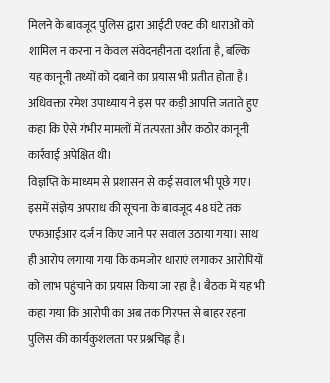मिलने के बावजूद पुलिस द्वारा आईटी एक्ट की धाराओं को शामिल न करना न केवल संवेदनहीनता दर्शाता है, बल्कि यह कानूनी तथ्यों को दबाने का प्रयास भी प्रतीत होता है। अधिवक्ता रमेश उपाध्याय ने इस पर कड़ी आपत्ति जताते हुए कहा कि ऐसे गंभीर मामलों में तत्परता और कठोर कानूनी कार्रवाई अपेक्षित थी।
विज्ञप्ति के माध्यम से प्रशासन से कई सवाल भी पूछे गए। इसमें संज्ञेय अपराध की सूचना के बावजूद 48 घंटे तक एफआईआर दर्ज न किए जाने पर सवाल उठाया गया। साथ ही आरोप लगाया गया कि कमजोर धाराएं लगाकर आरोपियों को लाभ पहुंचाने का प्रयास किया जा रहा है। बैठक में यह भी कहा गया कि आरोपी का अब तक गिरफ्त से बाहर रहना पुलिस की कार्यकुशलता पर प्रश्नचिह्न है।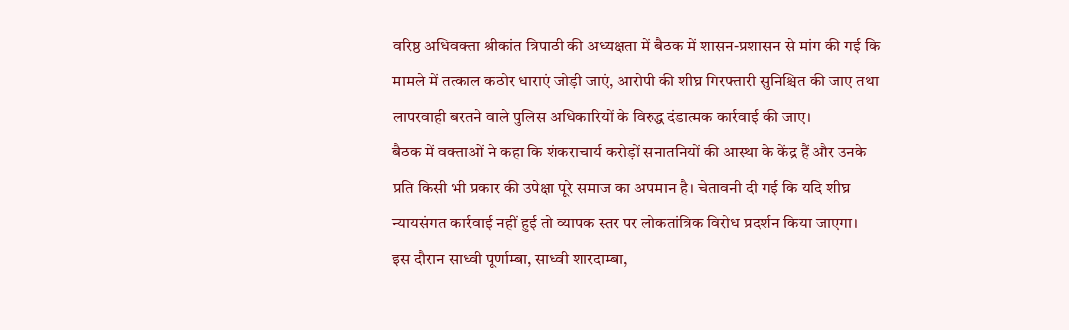वरिष्ठ अधिवक्ता श्रीकांत त्रिपाठी की अध्यक्षता में बैठक में शासन-प्रशासन से मांग की गई कि मामले में तत्काल कठोर धाराएं जोड़ी जाएं, आरोपी की शीघ्र गिरफ्तारी सुनिश्चित की जाए तथा लापरवाही बरतने वाले पुलिस अधिकारियों के विरुद्ध दंडात्मक कार्रवाई की जाए।
बैठक में वक्ताओं ने कहा कि शंकराचार्य करोड़ों सनातनियों की आस्था के केंद्र हैं और उनके प्रति किसी भी प्रकार की उपेक्षा पूरे समाज का अपमान है। चेतावनी दी गई कि यदि शीघ्र न्यायसंगत कार्रवाई नहीं हुई तो व्यापक स्तर पर लोकतांत्रिक विरोध प्रदर्शन किया जाएगा।
इस दौरान साध्वी पूर्णाम्बा, साध्वी शारदाम्बा,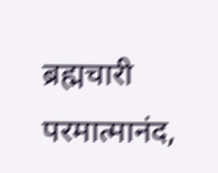ब्रह्मचारी परमात्मानंद,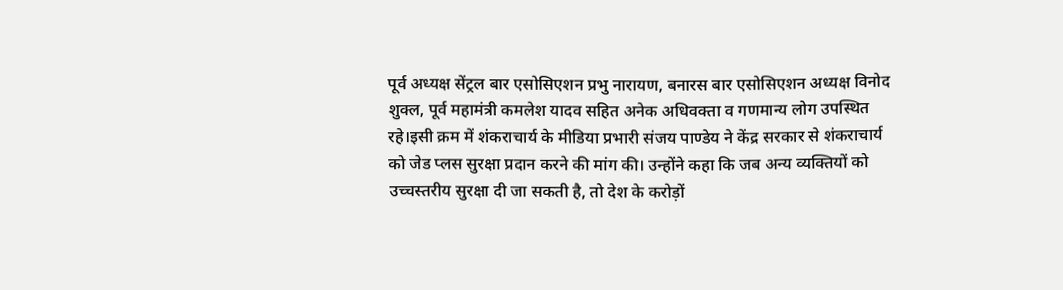पूर्व अध्यक्ष सेंट्रल बार एसोसिएशन प्रभु नारायण, बनारस बार एसोसिएशन अध्यक्ष विनोद शुक्ल, पूर्व महामंत्री कमलेश यादव सहित अनेक अधिवक्ता व गणमान्य लोग उपस्थित रहे।इसी क्रम में शंकराचार्य के मीडिया प्रभारी संजय पाण्डेय ने केंद्र सरकार से शंकराचार्य को जेड प्लस सुरक्षा प्रदान करने की मांग की। उन्होंने कहा कि जब अन्य व्यक्तियों को उच्चस्तरीय सुरक्षा दी जा सकती है, तो देश के करोड़ों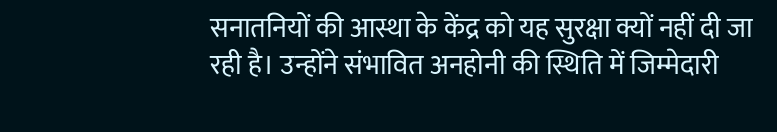सनातनियों की आस्था के केंद्र को यह सुरक्षा क्यों नहीं दी जा रही है। उन्होंने संभावित अनहोनी की स्थिति में जिम्मेदारी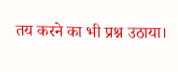तय करने का भी प्रश्न उठाया।